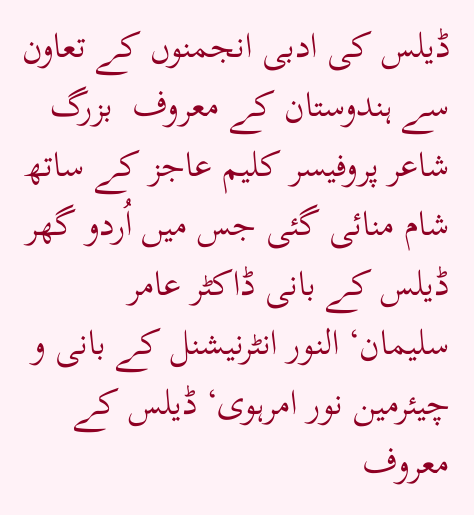ڈیلس کی ادبی انجمنوں کے تعاون سے ہندوستان کے معروف  بزرگ شاعر پروفیسر کلیم عاجز کے ساتھ شام منائی گئی جس میں اُردو گھر ڈیلس کے بانی ڈاکٹر عامر سلیمان‘ النور انٹرنیشنل کے بانی و چیئرمین نور امرہوی‘ ڈیلس کے معروف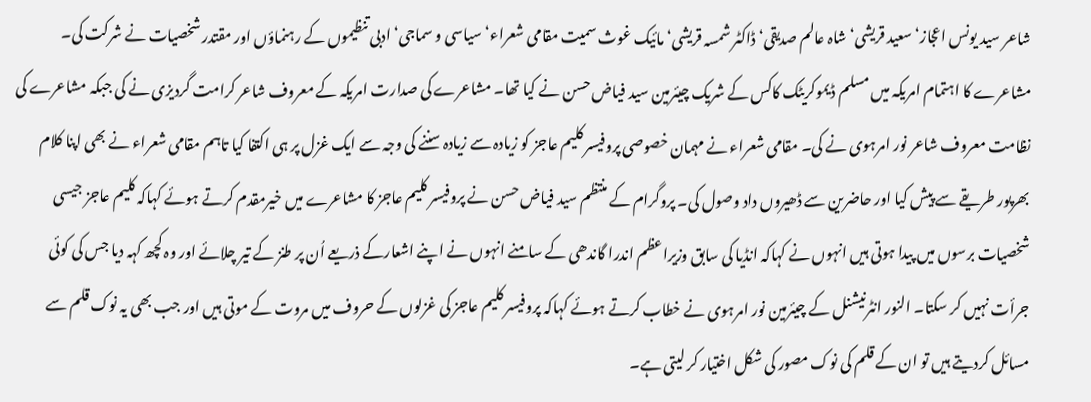شاعر سید یونس اعجاز‘ سعید قریشی‘ شاہ عالم صدیقی‘ ڈاکٹر شمسہ قریشی‘ مائیک غوث سمیت مقامی شعراء‘ سیاسی و سماجی‘ ادبی تنظیموں کے رہنماؤں اور مقتدر شخصیات نے شرکت کی۔ مشاعرے کا اہتمام امریکہ میں مسلم ڈیموکریٹک کاکس کے شریک چیئرمین سید فیاض حسن نے کیا تھا۔ مشاعرے کی صدارت امریکہ کے معروف شاعر کرامت گردیزی نے کی جبکہ مشاعرے کی نظامت معروف شاعر نور امرہوی نے کی۔ مقامی شعراء نے مہمان خصوصی پروفیسر کلیم عاجز کو زیادہ سے زیادہ سننے کی وجہ سے ایک غزل پر ہی اکتفا کیا تاہم مقامی شعراء نے بھی اپنا کلام بھرپور طریقے سے پیش کیا اور حاضرین سے ڈھیروں داد وصول کی۔ پروگرام کے منتظم سید فیاض حسن نے پروفیسر کلیم عاجز کا مشاعرے میں خیرمقدم کرتے ہوئے کہاکہ کلیم عاجز جیسی شخصیات برسوں میں پیدا ہوتی ہیں انہوں نے کہاکہ انڈیا کی سابق وزیراعظم اندرا گاندھی کے سامنے انہوں نے اپنے اشعارکے ذریعے اُن پر طنز کے تیر چلائے اور وہ کچھ کہہ دیا جس کی کوئی جرأت نہیں کر سکتا۔ النور انٹرنیشنل کے چیئرمین نور امرہوی نے خطاب کرتے ہوئے کہاکہ پروفیسر کلیم عاجز کی غزلوں کے حروف میں مروت کے موتی ہیں اور جب بھی یہ نوک قلم سے مسائل کردیتے ہیں تو ان کے قلم کی نوک مصور کی شکل اختیار کر لیتی ہے۔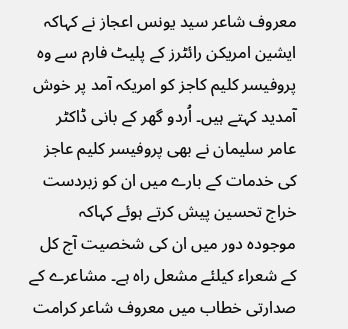معروف شاعر سید یونس اعجاز نے کہاکہ ایشین امریکن رائٹرز کے پلیٹ فارم سے وہ پروفیسر کلیم کاجز کو امریکہ آمد پر خوش آمدید کہتے ہیں۔ اُردو گھر کے بانی ڈاکٹر عامر سلیمان نے بھی پروفیسر کلیم عاجز کی خدمات کے بارے میں ان کو زبردست خراج تحسین پیش کرتے ہوئے کہاکہ موجودہ دور میں ان کی شخصیت آج کل کے شعراء کیلئے مشعل راہ ہے۔ مشاعرے کے صدارتی خطاب میں معروف شاعر کرامت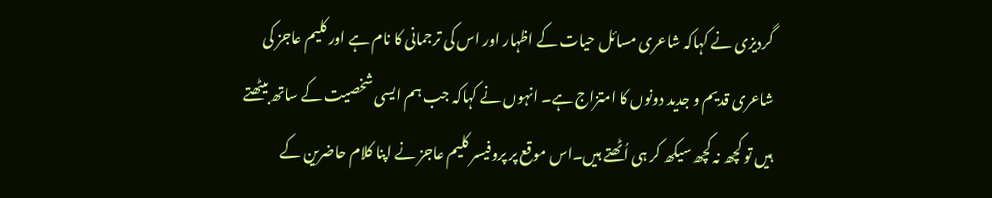گردیزی نے کہاکہ شاعری مسائل حیات کے اظہار اور اس کی ترجمانی کا نام ہے اور کلیم عاجز کی شاعری قدیم و جدید دونوں کا امتزاج ہے۔ انہوں نے کہاکہ جب ہم ایسی شخصیت کے ساتھ بیٹھتے ہیں تو کچھ نہ کچھ سیکھ کر ہی اُٹھتے ہیں۔اس موقع پر پروفیسر کلیم عاجز نے اپنا کلام حاضرین کے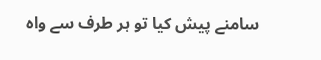سامنے پیش کیا تو ہر طرف سے واہ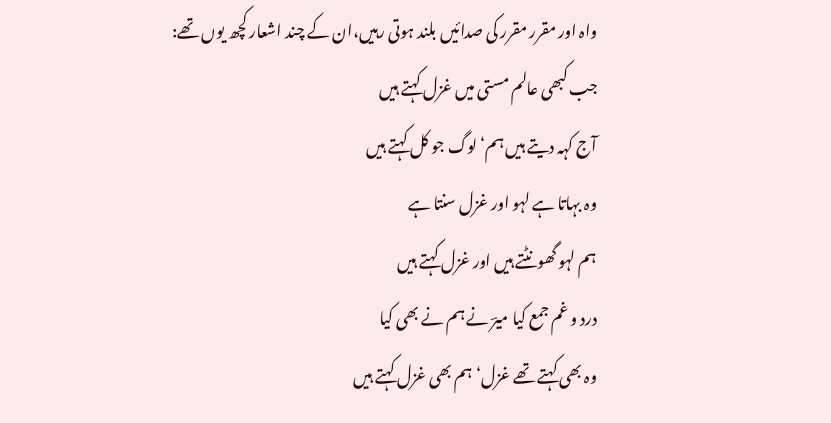واہ اور مقرر مقرر کی صدائیں بلند ہوتی رہیں،ان کے چند اشعار کچھ یوں تھے:
جب کبھی عالم مستی میں غزل کہتے ہیں
آج کہہ دیتے ہیں ہم‘ لوگ جو کل کہتے ہیں
وہ بہاتا ہے لہو اور غزل سنتا ہے
ہم لہو گھونٹتے ہیں اور غزل کہتے ہیں
درد و غم جمع کیا میرؔ نے ہم نے بھی کیا
وہ بھی کہتے تھے غزل‘ ہم بھی غزل کہتے ہیں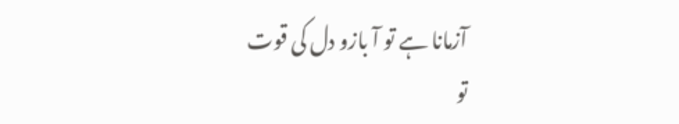آزمانا ہے تو آ بازو دل کی قوت
تو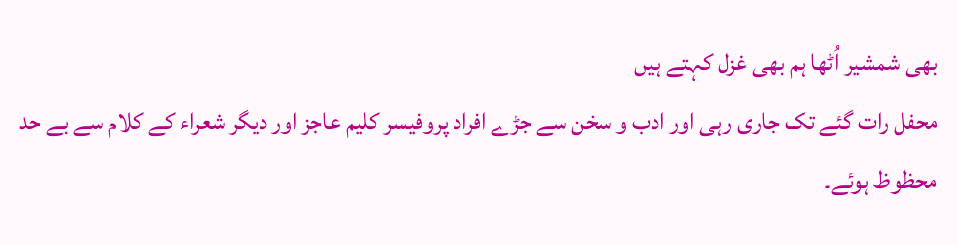بھی شمشیر اُٹھا ہم بھی غزل کہتے ہیں
محفل رات گئے تک جاری رہی اور ادب و سخن سے جڑے افراد پروفیسر کلیم عاجز اور دیگر شعراء کے کلام سے بے حد
محظوظ ہوئے۔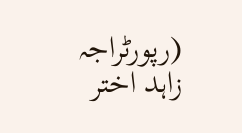(رپورٹراجہ زاہد اختر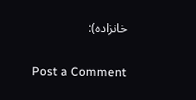خانزادہ):

Post a Comment